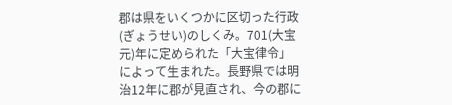郡は県をいくつかに区切った行政(ぎょうせい)のしくみ。701(大宝元)年に定められた「大宝律令」によって生まれた。長野県では明治12年に郡が見直され、今の郡に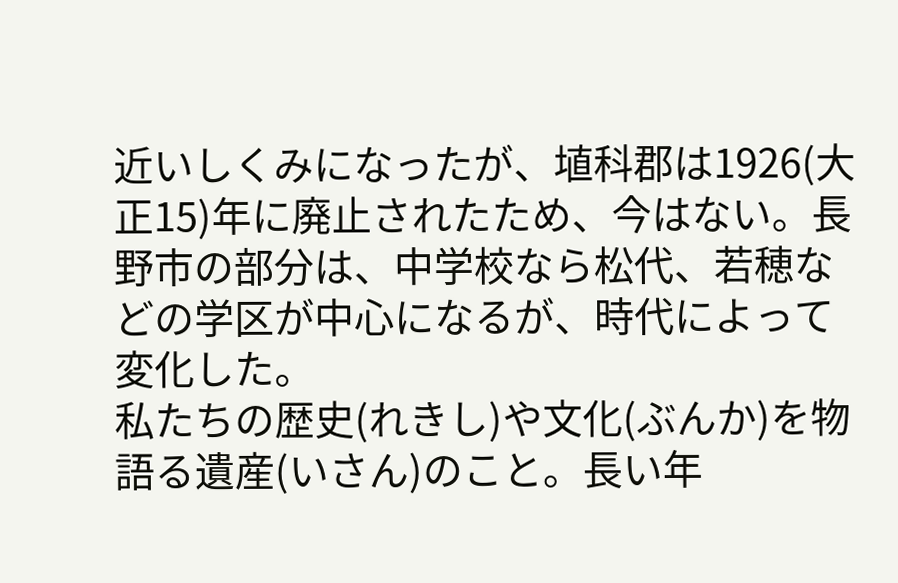近いしくみになったが、埴科郡は1926(大正15)年に廃止されたため、今はない。長野市の部分は、中学校なら松代、若穂などの学区が中心になるが、時代によって変化した。
私たちの歴史(れきし)や文化(ぶんか)を物語る遺産(いさん)のこと。長い年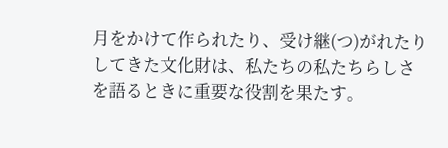月をかけて作られたり、受け継(つ)がれたりしてきた文化財は、私たちの私たちらしさを語るときに重要な役割を果たす。